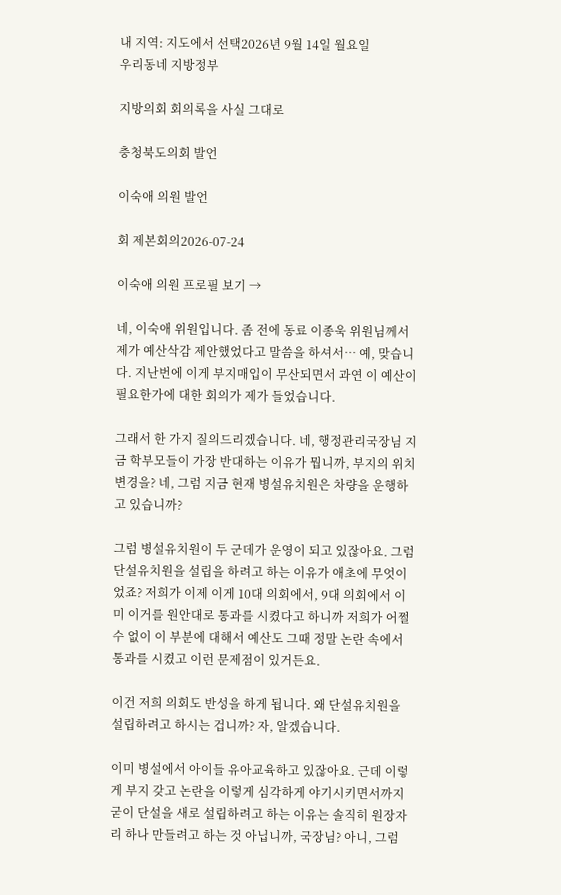내 지역: 지도에서 선택2026년 9월 14일 월요일
우리동네 지방정부

지방의회 회의록을 사실 그대로

충청북도의회 발언

이숙애 의원 발언

회 제본회의2026-07-24

이숙애 의원 프로필 보기 →

네, 이숙애 위원입니다. 좀 전에 동료 이종욱 위원님께서 제가 예산삭감 제안했었다고 말씀을 하셔서… 예, 맞습니다. 지난번에 이게 부지매입이 무산되면서 과연 이 예산이 필요한가에 대한 회의가 제가 들었습니다.

그래서 한 가지 질의드리겠습니다. 네, 행정관리국장님 지금 학부모들이 가장 반대하는 이유가 뭡니까, 부지의 위치변경을? 네, 그럼 지금 현재 병설유치원은 차량을 운행하고 있습니까?

그럼 병설유치원이 두 군데가 운영이 되고 있잖아요. 그럼 단설유치원을 설립을 하려고 하는 이유가 애초에 무엇이었죠? 저희가 이제 이게 10대 의회에서, 9대 의회에서 이미 이거를 원안대로 통과를 시켰다고 하니까 저희가 어쩔 수 없이 이 부분에 대해서 예산도 그때 정말 논란 속에서 통과를 시켰고 이런 문제점이 있거든요.

이건 저희 의회도 반성을 하게 됩니다. 왜 단설유치원을 설립하려고 하시는 겁니까? 자, 알겠습니다.

이미 병설에서 아이들 유아교육하고 있잖아요. 근데 이렇게 부지 갖고 논란을 이렇게 심각하게 야기시키면서까지 굳이 단설을 새로 설립하려고 하는 이유는 솔직히 원장자리 하나 만들려고 하는 것 아닙니까, 국장님? 아니, 그럼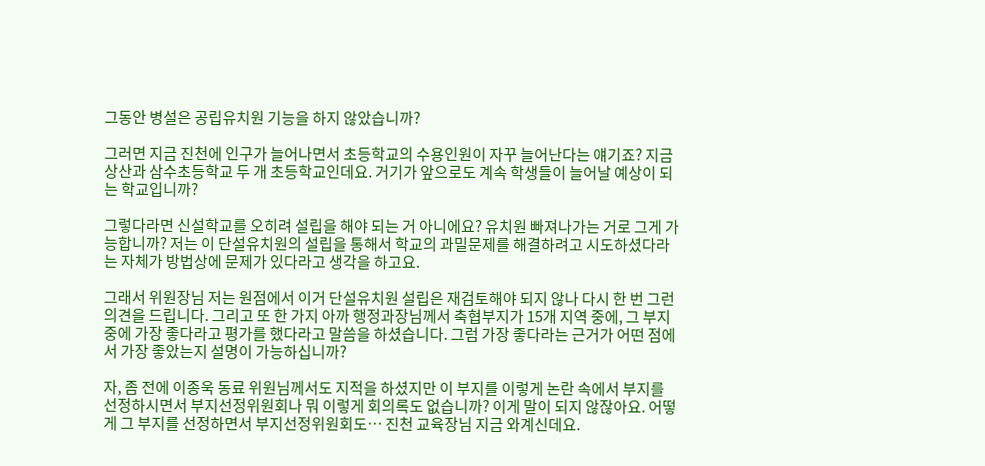그동안 병설은 공립유치원 기능을 하지 않았습니까?

그러면 지금 진천에 인구가 늘어나면서 초등학교의 수용인원이 자꾸 늘어난다는 얘기죠? 지금 상산과 삼수초등학교 두 개 초등학교인데요. 거기가 앞으로도 계속 학생들이 늘어날 예상이 되는 학교입니까?

그렇다라면 신설학교를 오히려 설립을 해야 되는 거 아니에요? 유치원 빠져나가는 거로 그게 가능합니까? 저는 이 단설유치원의 설립을 통해서 학교의 과밀문제를 해결하려고 시도하셨다라는 자체가 방법상에 문제가 있다라고 생각을 하고요.

그래서 위원장님 저는 원점에서 이거 단설유치원 설립은 재검토해야 되지 않나 다시 한 번 그런 의견을 드립니다. 그리고 또 한 가지 아까 행정과장님께서 축협부지가 15개 지역 중에, 그 부지 중에 가장 좋다라고 평가를 했다라고 말씀을 하셨습니다. 그럼 가장 좋다라는 근거가 어떤 점에서 가장 좋았는지 설명이 가능하십니까?

자, 좀 전에 이종욱 동료 위원님께서도 지적을 하셨지만 이 부지를 이렇게 논란 속에서 부지를 선정하시면서 부지선정위원회나 뭐 이렇게 회의록도 없습니까? 이게 말이 되지 않잖아요. 어떻게 그 부지를 선정하면서 부지선정위원회도… 진천 교육장님 지금 와계신데요.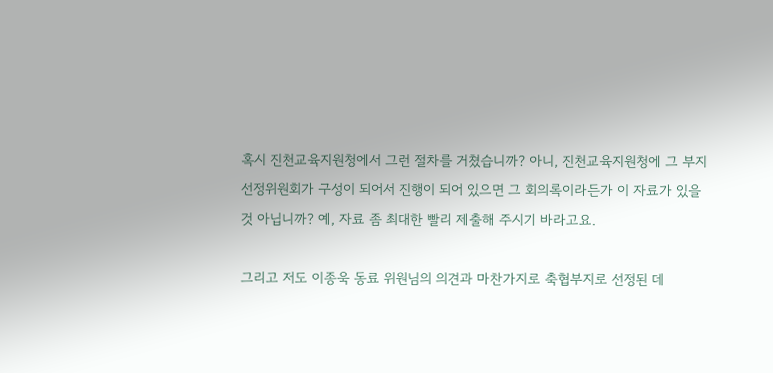혹시 진천교육지원청에서 그런 절차를 거쳤습니까? 아니, 진천교육지원청에 그 부지선정위원회가 구성이 되어서 진행이 되어 있으면 그 회의록이라든가 이 자료가 있을 것 아닙니까? 예, 자료 좀 최대한 빨리 제출해 주시기 바라고요.

그리고 저도 이종욱 동료 위원님의 의견과 마찬가지로 축협부지로 선정된 데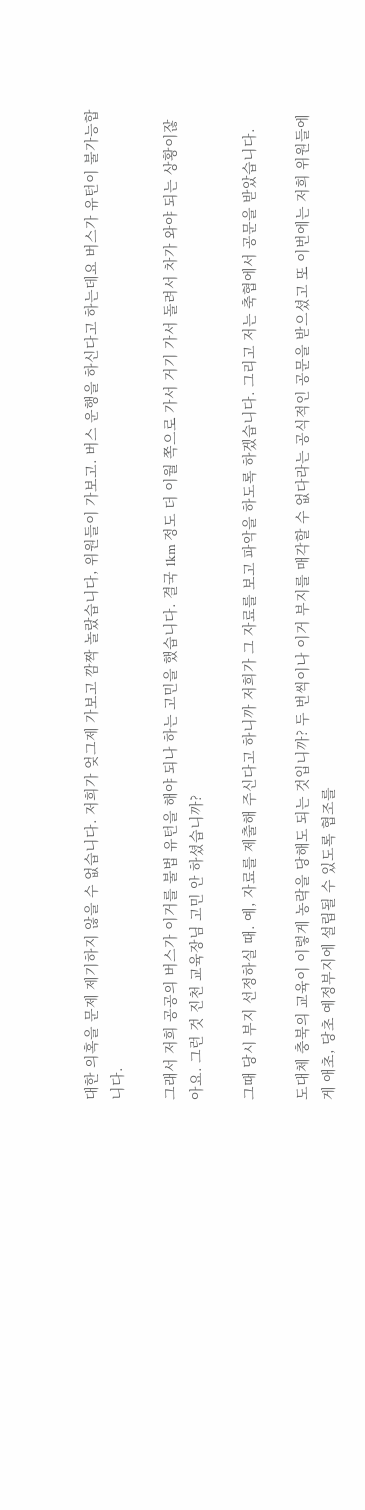대한 의혹을 문제 제기하지 않을 수 없습니다. 저희가 엊그제 가보고 깜짝 놀랐습니다, 위원들이 가보고. 버스 운행을 하신다고 하는데요 버스가 유턴이 불가능합니다.

그래서 저희 공공의 버스가 이거를 불법 유턴을 해야 되나 하는 고민을 했습니다. 결국 1km 정도 더 이월 쪽으로 가서 거기 가서 돌려서 차가 와야 되는 상황이잖아요. 그런 것 진천 교육장님 고민 안 하셨습니까?

그때 당시 부지 선정하실 때. 예, 자료를 제출해 주신다고 하니까 저희가 그 자료를 보고 파악을 하도록 하겠습니다. 그리고 저는 축협에서 공문을 받았습니다.

도대체 충북의 교육이 이렇게 농락을 당해도 되는 것입니까? 두 번씩이나 이거 부지를 매각할 수 없다라는 공식적인 공문을 받으셨고 또 이번에는 저희 위원들에게 애초, 당초 예정부지에 설립될 수 있도록 협조를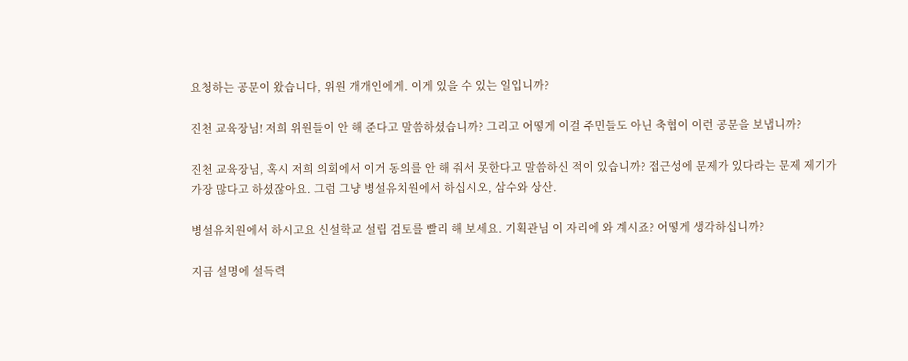요청하는 공문이 왔습니다, 위원 개개인에게. 이게 있을 수 있는 일입니까?

진천 교육장님! 저희 위원들이 안 해 준다고 말씀하셨습니까? 그리고 어떻게 이걸 주민들도 아닌 축협이 이런 공문을 보냅니까?

진천 교육장님, 혹시 저희 의회에서 이거 동의를 안 해 줘서 못한다고 말씀하신 적이 있습니까? 접근성에 문제가 있다라는 문제 제기가 가장 많다고 하셨잖아요. 그럼 그냥 병설유치원에서 하십시오, 삼수와 상산.

병설유치원에서 하시고요 신설학교 설립 검토를 빨리 해 보세요. 기획관님 이 자리에 와 계시죠? 어떻게 생각하십니까?

지금 설명에 설득력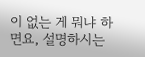이 없는 게 뭐냐 하면요, 설명하시는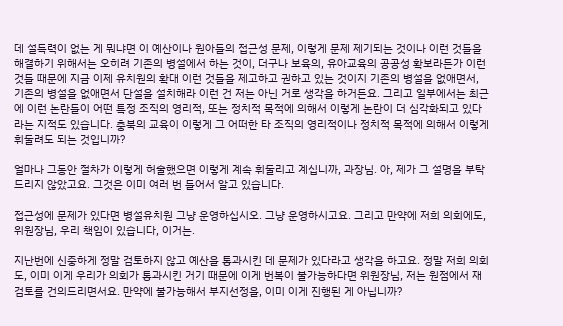데 설득력이 없는 게 뭐냐면 이 예산이나 원아들의 접근성 문제, 이렇게 문제 제기되는 것이나 이런 것들을 해결하기 위해서는 오히려 기존의 병설에서 하는 것이, 더구나 보육의, 유아교육의 공공성 확보라든가 이런 것들 때문에 지금 이제 유치원의 확대 이런 것들을 제고하고 권하고 있는 것이지 기존의 병설을 없애면서, 기존의 병설을 없애면서 단설을 설치해라 이런 건 저는 아닌 거로 생각을 하거든요. 그리고 일부에서는 최근에 이런 논란들이 어떤 특정 조직의 영리적, 또는 정치적 목적에 의해서 이렇게 논란이 더 심각화되고 있다라는 지적도 있습니다. 충북의 교육이 이렇게 그 어떠한 타 조직의 영리적이나 정치적 목적에 의해서 이렇게 휘둘려도 되는 것입니까?

얼마나 그동안 절차가 이렇게 허술했으면 이렇게 계속 휘둘리고 계십니까, 과장님. 아, 제가 그 설명을 부탁드리지 않았고요. 그것은 이미 여러 번 들어서 알고 있습니다.

접근성에 문제가 있다면 병설유치원 그냥 운영하십시오. 그냥 운영하시고요. 그리고 만약에 저희 의회에도, 위원장님, 우리 책임이 있습니다, 이거는.

지난번에 신중하게 정말 검토하지 않고 예산을 통과시킨 데 문제가 있다라고 생각을 하고요. 정말 저희 의회도, 이미 이게 우리가 의회가 통과시킨 거기 때문에 이게 번복이 불가능하다면 위원장님, 저는 원점에서 재검토를 건의드리면서요. 만약에 불가능해서 부지선정을, 이미 이게 진행된 게 아닙니까?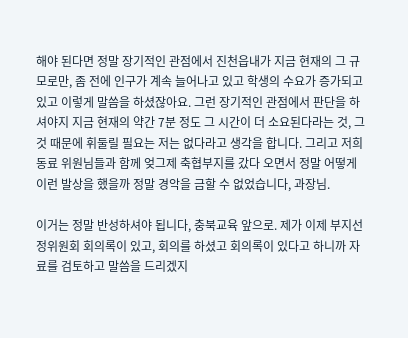해야 된다면 정말 장기적인 관점에서 진천읍내가 지금 현재의 그 규모로만, 좀 전에 인구가 계속 늘어나고 있고 학생의 수요가 증가되고 있고 이렇게 말씀을 하셨잖아요. 그런 장기적인 관점에서 판단을 하셔야지 지금 현재의 약간 7분 정도 그 시간이 더 소요된다라는 것, 그것 때문에 휘둘릴 필요는 저는 없다라고 생각을 합니다. 그리고 저희 동료 위원님들과 함께 엊그제 축협부지를 갔다 오면서 정말 어떻게 이런 발상을 했을까 정말 경악을 금할 수 없었습니다, 과장님.

이거는 정말 반성하셔야 됩니다, 충북교육 앞으로. 제가 이제 부지선정위원회 회의록이 있고, 회의를 하셨고 회의록이 있다고 하니까 자료를 검토하고 말씀을 드리겠지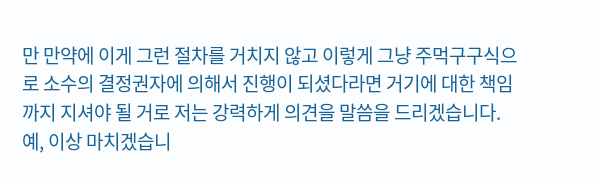만 만약에 이게 그런 절차를 거치지 않고 이렇게 그냥 주먹구구식으로 소수의 결정권자에 의해서 진행이 되셨다라면 거기에 대한 책임까지 지셔야 될 거로 저는 강력하게 의견을 말씀을 드리겠습니다. 예, 이상 마치겠습니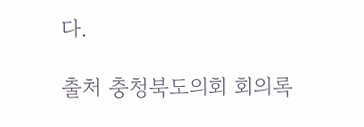다.

출처 충청북도의회 회의록